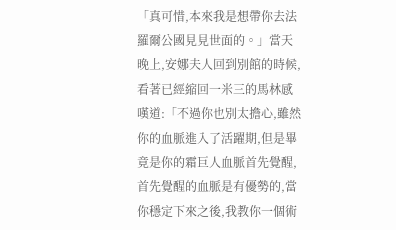「真可惜,本來我是想帶你去法羅爾公國見見世面的。」當天晚上,安娜夫人回到別館的時候,看著已經縮回一米三的馬林感嘆道:「不過你也別太擔心,雖然你的血脈進入了活躍期,但是畢竟是你的霜巨人血脈首先覺醒,首先覺醒的血脈是有優勢的,當你穩定下來之後,我教你一個術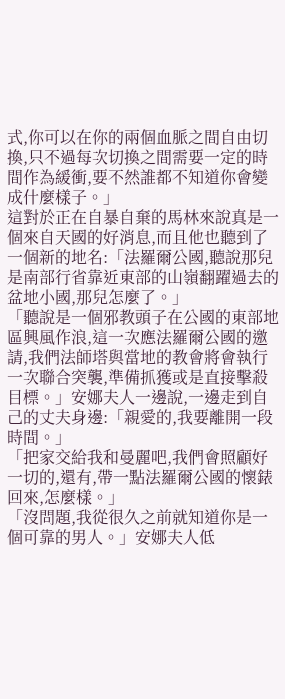式,你可以在你的兩個血脈之間自由切換,只不過每次切換之間需要一定的時間作為緩衝,要不然誰都不知道你會變成什麼樣子。」
這對於正在自暴自棄的馬林來說真是一個來自天國的好消息,而且他也聽到了一個新的地名:「法羅爾公國,聽說那兒是南部行省靠近東部的山嶺翻躍過去的盆地小國,那兒怎麼了。」
「聽說是一個邪教頭子在公國的東部地區興風作浪,這一次應法羅爾公國的邀請,我們法師塔與當地的教會將會執行一次聯合突襲,準備抓獲或是直接擊殺目標。」安娜夫人一邊說,一邊走到自己的丈夫身邊:「親愛的,我要離開一段時間。」
「把家交給我和曼麗吧,我們會照顧好一切的,還有,帶一點法羅爾公國的懷錶回來,怎麼樣。」
「沒問題,我從很久之前就知道你是一個可靠的男人。」安娜夫人低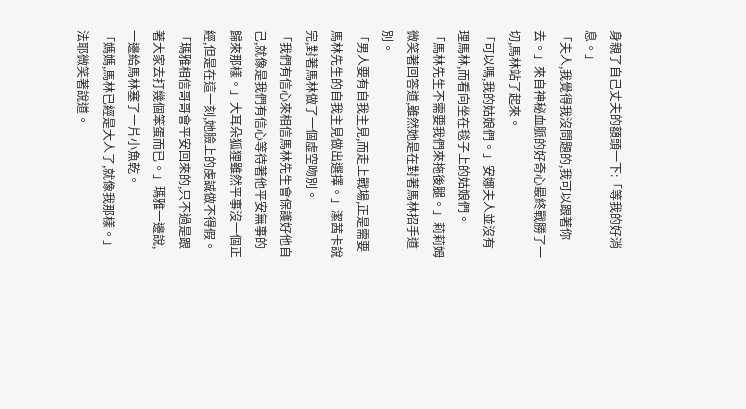身親了自己丈夫的額頭一下:「等我的好消息。」
「夫人,我覺得我沒問題的,我可以跟著你去。」來自神秘血脈的好奇心最終戰勝了一切,馬林站了起來。
「可以嗎,我的姑娘們。」安娜夫人並沒有理馬林,而看向坐在毯子上的姑娘們。
「馬林先生不需要我們來拖後腿。」莉莉姆微笑著回答道,雖然她是在對著馬林招手道別。
「男人要有自我主見,而走上戰場,正是需要馬林先生的自我主見做出選擇。」潔茜卡說完,對著馬林做了一個虛空吻別。
「我們有信心來相信馬林先生會保護好他自己,就像是我們有信心等待著他平安無事的歸來那樣。」大耳朵狐狸雖然平事沒一個正經,但是在這一刻,她臉上的虔誠做不得假。
「瑪雅相信哥哥會平安回來的,只不過是跟著大家去打幾個笨蛋而已。」瑪雅一邊說,一邊給馬林塞了一片小魚乾。
「媽媽,馬林已經是大人了,就像我那樣。」法耶微笑著說道。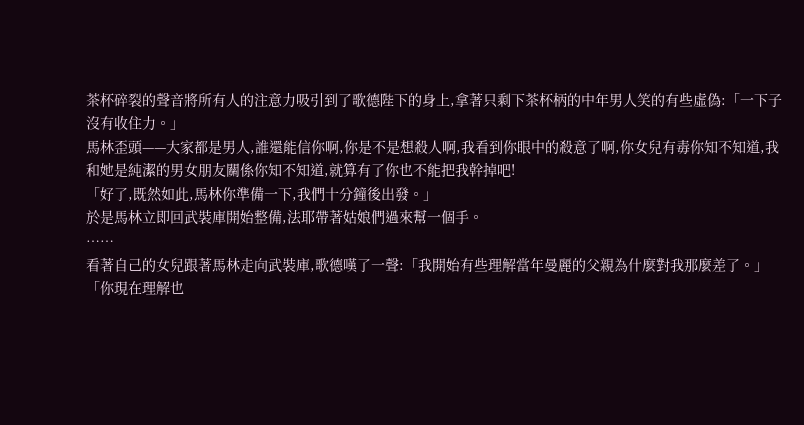茶杯碎裂的聲音將所有人的注意力吸引到了歌德陛下的身上,拿著只剩下茶杯柄的中年男人笑的有些虛偽:「一下子沒有收住力。」
馬林歪頭——大家都是男人,誰還能信你啊,你是不是想殺人啊,我看到你眼中的殺意了啊,你女兒有毒你知不知道,我和她是純潔的男女朋友關係你知不知道,就算有了你也不能把我幹掉吧!
「好了,既然如此,馬林你準備一下,我們十分鐘後出發。」
於是馬林立即回武裝庫開始整備,法耶帶著姑娘們過來幫一個手。
……
看著自己的女兒跟著馬林走向武裝庫,歌德嘆了一聲:「我開始有些理解當年曼麗的父親為什麼對我那麼差了。」
「你現在理解也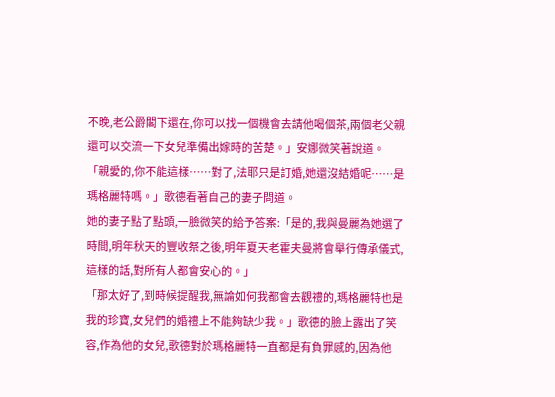不晚,老公爵閣下還在,你可以找一個機會去請他喝個茶,兩個老父親還可以交流一下女兒準備出嫁時的苦楚。」安娜微笑著說道。
「親愛的,你不能這樣……對了,法耶只是訂婚,她還沒結婚呢……是瑪格麗特嗎。」歌德看著自己的妻子問道。
她的妻子點了點頭,一臉微笑的給予答案:「是的,我與曼麗為她選了時間,明年秋天的豐收祭之後,明年夏天老霍夫曼將會舉行傳承儀式,這樣的話,對所有人都會安心的。」
「那太好了,到時候提醒我,無論如何我都會去觀禮的,瑪格麗特也是我的珍寶,女兒們的婚禮上不能夠缺少我。」歌德的臉上露出了笑容,作為他的女兒,歌德對於瑪格麗特一直都是有負罪感的,因為他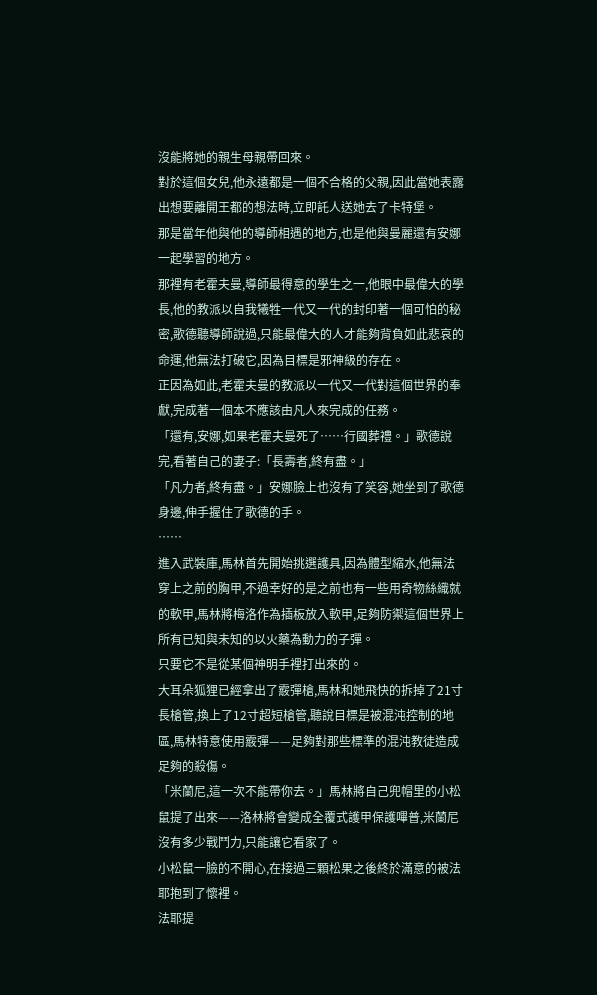沒能將她的親生母親帶回來。
對於這個女兒,他永遠都是一個不合格的父親,因此當她表露出想要離開王都的想法時,立即託人送她去了卡特堡。
那是當年他與他的導師相遇的地方,也是他與曼麗還有安娜一起學習的地方。
那裡有老霍夫曼,導師最得意的學生之一,他眼中最偉大的學長,他的教派以自我犧牲一代又一代的封印著一個可怕的秘密,歌德聽導師說過,只能最偉大的人才能夠背負如此悲哀的命運,他無法打破它,因為目標是邪神級的存在。
正因為如此,老霍夫曼的教派以一代又一代對這個世界的奉獻,完成著一個本不應該由凡人來完成的任務。
「還有,安娜,如果老霍夫曼死了……行國葬禮。」歌德說完,看著自己的妻子:「長壽者,終有盡。」
「凡力者,終有盡。」安娜臉上也沒有了笑容,她坐到了歌德身邊,伸手握住了歌德的手。
……
進入武裝庫,馬林首先開始挑選護具,因為體型縮水,他無法穿上之前的胸甲,不過幸好的是之前也有一些用奇物絲織就的軟甲,馬林將梅洛作為插板放入軟甲,足夠防禦這個世界上所有已知與未知的以火藥為動力的子彈。
只要它不是從某個神明手裡打出來的。
大耳朵狐狸已經拿出了霰彈槍,馬林和她飛快的拆掉了21寸長槍管,換上了12寸超短槍管,聽說目標是被混沌控制的地區,馬林特意使用霰彈——足夠對那些標準的混沌教徒造成足夠的殺傷。
「米蘭尼,這一次不能帶你去。」馬林將自己兜帽里的小松鼠提了出來——洛林將會變成全覆式護甲保護嗶普,米蘭尼沒有多少戰鬥力,只能讓它看家了。
小松鼠一臉的不開心,在接過三顆松果之後終於滿意的被法耶抱到了懷裡。
法耶提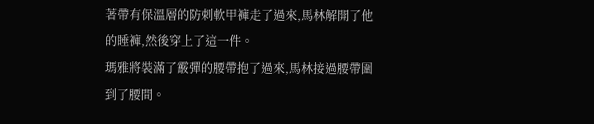著帶有保溫層的防刺軟甲褲走了過來,馬林解開了他的睡褲,然後穿上了這一件。
瑪雅將裝滿了霰彈的腰帶抱了過來,馬林接過腰帶圍到了腰間。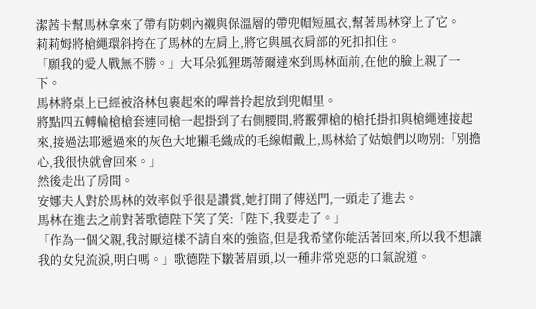潔茜卡幫馬林拿來了帶有防刺內襯與保溫層的帶兜帽短風衣,幫著馬林穿上了它。
莉莉姆將槍繩環斜挎在了馬林的左肩上,將它與風衣肩部的死扣扣住。
「願我的愛人戰無不勝。」大耳朵狐狸瑪蒂爾達來到馬林面前,在他的臉上親了一下。
馬林將桌上已經被洛林包裹起來的嗶普拎起放到兜帽里。
將點四五轉輪槍槍套連同槍一起掛到了右側腰間,將霰彈槍的槍托掛扣與槍繩連接起來,接過法耶遞過來的灰色大地獺毛織成的毛線帽戴上,馬林給了姑娘們以吻別:「別擔心,我很快就會回來。」
然後走出了房間。
安娜夫人對於馬林的效率似乎很是讚賞,她打開了傳送門,一頭走了進去。
馬林在進去之前對著歌德陛下笑了笑:「陛下,我要走了。」
「作為一個父親,我討厭這樣不請自來的強盜,但是我希望你能活著回來,所以我不想讓我的女兒流淚,明白嗎。」歌德陛下皺著眉頭,以一種非常兇惡的口氣說道。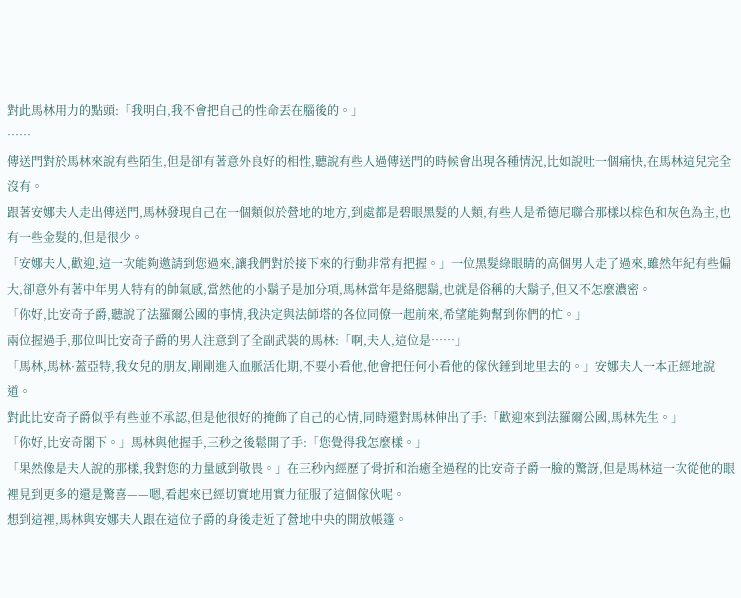對此馬林用力的點頭:「我明白,我不會把自己的性命丟在腦後的。」
……
傳送門對於馬林來說有些陌生,但是卻有著意外良好的相性,聽說有些人過傳送門的時候會出現各種情況,比如說吐一個痛快,在馬林這兒完全沒有。
跟著安娜夫人走出傳送門,馬林發現自己在一個類似於營地的地方,到處都是碧眼黑髮的人類,有些人是希德尼聯合那樣以棕色和灰色為主,也有一些金髮的,但是很少。
「安娜夫人,歡迎,這一次能夠邀請到您過來,讓我們對於接下來的行動非常有把握。」一位黑髮綠眼睛的高個男人走了過來,雖然年紀有些偏大,卻意外有著中年男人特有的帥氣感,當然他的小鬍子是加分項,馬林當年是絡腮鬍,也就是俗稱的大鬍子,但又不怎麼濃密。
「你好,比安奇子爵,聽說了法羅爾公國的事情,我決定與法師塔的各位同僚一起前來,希望能夠幫到你們的忙。」
兩位握過手,那位叫比安奇子爵的男人注意到了全副武裝的馬林:「啊,夫人,這位是……」
「馬林,馬林·蓋亞特,我女兒的朋友,剛剛進入血脈活化期,不要小看他,他會把任何小看他的傢伙錘到地里去的。」安娜夫人一本正經地說道。
對此比安奇子爵似乎有些並不承認,但是他很好的掩飾了自己的心情,同時還對馬林伸出了手:「歡迎來到法羅爾公國,馬林先生。」
「你好,比安奇閣下。」馬林與他握手,三秒之後鬆開了手:「您覺得我怎麼樣。」
「果然像是夫人說的那樣,我對您的力量感到敬畏。」在三秒內經歷了骨折和治癒全過程的比安奇子爵一臉的驚訝,但是馬林這一次從他的眼裡見到更多的還是驚喜——嗯,看起來已經切實地用實力征服了這個傢伙呢。
想到這裡,馬林與安娜夫人跟在這位子爵的身後走近了營地中央的開放帳篷。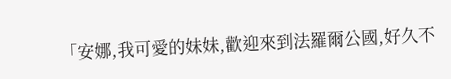「安娜,我可愛的妹妹,歡迎來到法羅爾公國,好久不